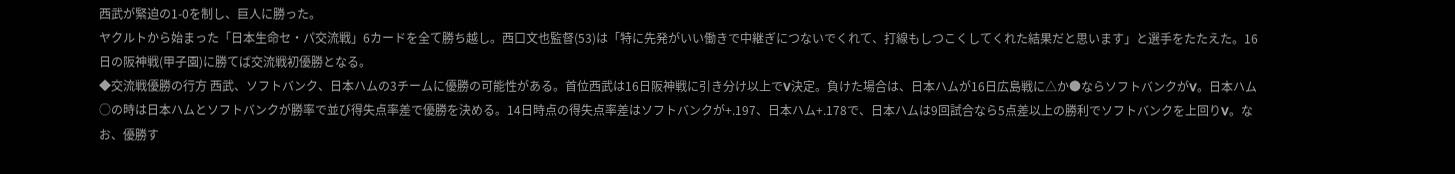西武が緊迫の1-0を制し、巨人に勝った。
ヤクルトから始まった「日本生命セ・パ交流戦」6カードを全て勝ち越し。西口文也監督(53)は「特に先発がいい働きで中継ぎにつないでくれて、打線もしつこくしてくれた結果だと思います」と選手をたたえた。16日の阪神戦(甲子園)に勝てば交流戦初優勝となる。
◆交流戦優勝の行方 西武、ソフトバンク、日本ハムの3チームに優勝の可能性がある。首位西武は16日阪神戦に引き分け以上でV決定。負けた場合は、日本ハムが16日広島戦に△か●ならソフトバンクがV。日本ハム○の時は日本ハムとソフトバンクが勝率で並び得失点率差で優勝を決める。14日時点の得失点率差はソフトバンクが+.197、日本ハム+.178で、日本ハムは9回試合なら5点差以上の勝利でソフトバンクを上回りV。なお、優勝す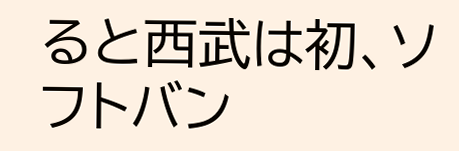ると西武は初、ソフトバン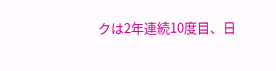クは2年連続10度目、日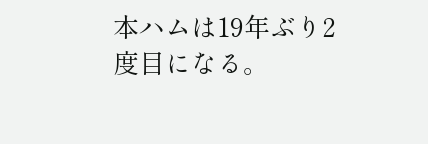本ハムは19年ぶり2度目になる。